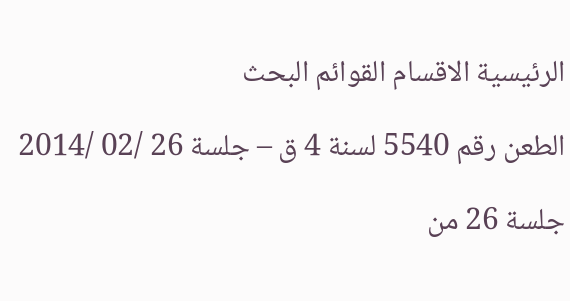الرئيسية الاقسام القوائم البحث

الطعن رقم 5540 لسنة 4 ق – جلسة 26 /02 /2014

جلسة 26 من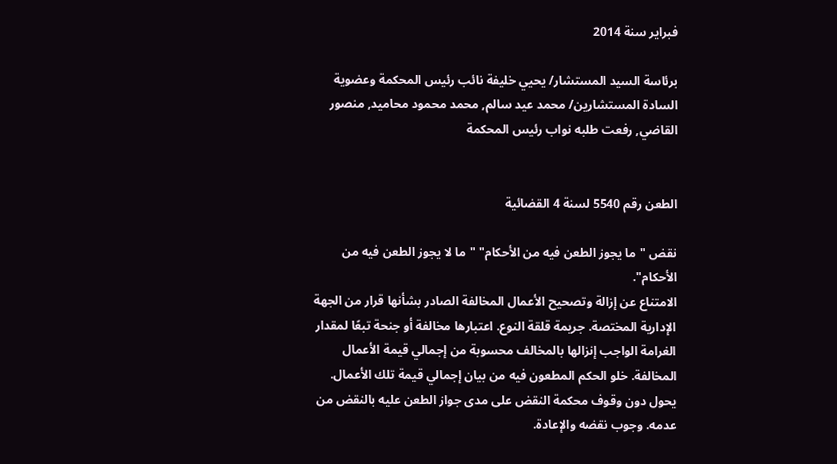فبراير سنة 2014

برئاسة السيد المستشار/ يحيي خليفة نائب رئيس المحكمة وعضوية السادة المستشارين/ محمد عيد سالم, محمد محمود محاميد, منصور القاضي, رفعت طلبه نواب رئيس المحكمة


الطعن رقم 5540 لسنة 4 القضائية

نقض "ما يجوز الطعن فيه من الأحكام" "ما لا يجوز الطعن فيه من الأحكام".
الامتناع عن إزالة وتصحيح الأعمال المخالفة الصادر بشأنها قرار من الجهة الإدارية المختصة. جريمة قلقة النوع. اعتبارها مخالفة أو جنحة تبعًا لمقدار الغرامة الواجب إنزالها بالمخالف محسوبة من إجمالي قيمة الأعمال المخالفة. خلو الحكم المطعون فيه من بيان إجمالي قيمة تلك الأعمال. يحول دون وقوف محكمة النقض على مدى جواز الطعن عليه بالنقض من عدمه. وجوب نقضه والإعادة.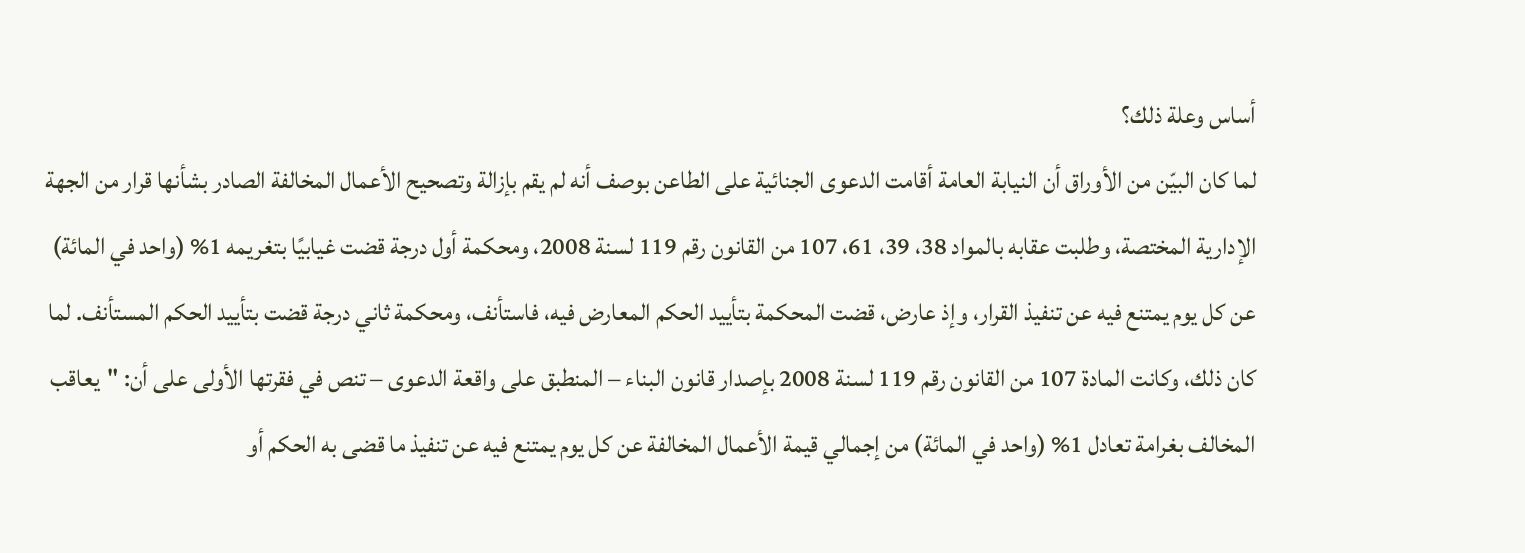أساس وعلة ذلك؟
لما كان البيّن من الأوراق أن النيابة العامة أقامت الدعوى الجنائية على الطاعن بوصف أنه لم يقم بإزالة وتصحيح الأعمال المخالفة الصادر بشأنها قرار من الجهة الإدارية المختصة، وطلبت عقابه بالمواد 38، 39، 61، 107 من القانون رقم 119 لسنة 2008، ومحكمة أول درجة قضت غيابيًا بتغريمه 1% (واحد في المائة) عن كل يوم يمتنع فيه عن تنفيذ القرار، وإذ عارض، قضت المحكمة بتأييد الحكم المعارض فيه، فاستأنف، ومحكمة ثاني درجة قضت بتأييد الحكم المستأنف. لما كان ذلك، وكانت المادة 107 من القانون رقم 119 لسنة 2008 بإصدار قانون البناء – المنطبق على واقعة الدعوى – تنص في فقرتها الأولى على أن: "يعاقب المخالف بغرامة تعادل 1% (واحد في المائة) من إجمالي قيمة الأعمال المخالفة عن كل يوم يمتنع فيه عن تنفيذ ما قضى به الحكم أو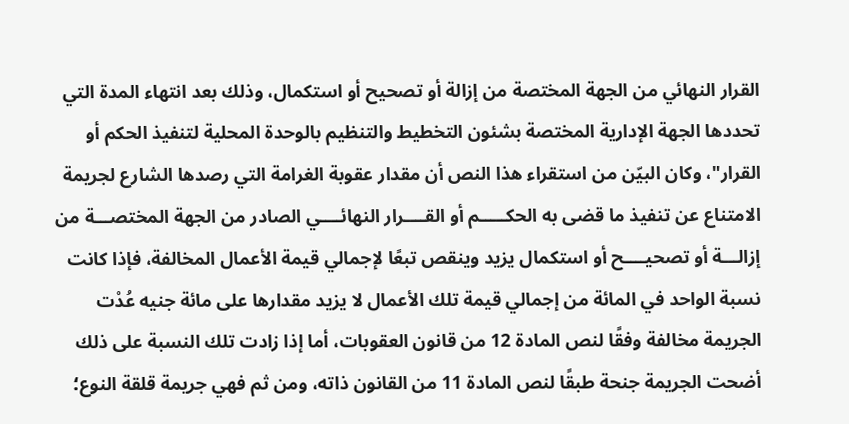القرار النهائي من الجهة المختصة من إزالة أو تصحيح أو استكمال، وذلك بعد انتهاء المدة التي تحددها الجهة الإدارية المختصة بشئون التخطيط والتنظيم بالوحدة المحلية لتنفيذ الحكم أو القرار"، وكان البيّن من استقراء هذا النص أن مقدار عقوبة الغرامة التي رصدها الشارع لجريمة الامتناع عن تنفيذ ما قضى به الحكـــــم أو القــــرار النهائــــي الصادر من الجهة المختصـــة من إزالـــة أو تصحيــــح أو استكمال يزيد وينقص تبعًا لإجمالي قيمة الأعمال المخالفة، فإذا كانت نسبة الواحد في المائة من إجمالي قيمة تلك الأعمال لا يزيد مقدارها على مائة جنيه عُدْت الجريمة مخالفة وفقًا لنص المادة 12 من قانون العقوبات، أما إذا زادت تلك النسبة على ذلك أضحت الجريمة جنحة طبقًا لنص المادة 11 من القانون ذاته، ومن ثم فهي جريمة قلقة النوع؛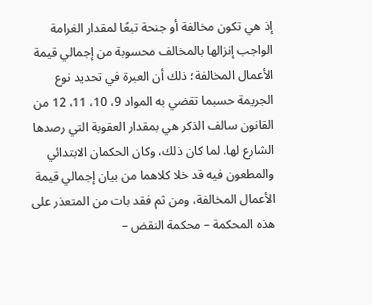إذ هي تكون مخالفة أو جنحة تبعًا لمقدار الغرامة الواجب إنزالها بالمخالف محسوبة من إجمالي قيمة الأعمال المخالفة؛ ذلك أن العبرة في تحديد نوع الجريمة حسبما تقضي به المواد 9، 10، 11، 12 من القانون سالف الذكر هي بمقدار العقوبة التي رصدها الشارع لها. لما كان ذلك، وكان الحكمان الابتدائي والمطعون فيه قد خلا كلاهما من بيان إجمالي قيمة الأعمال المخالفة، ومن ثم فقد بات من المتعذر على هذه المحكمة – محكمة النقض –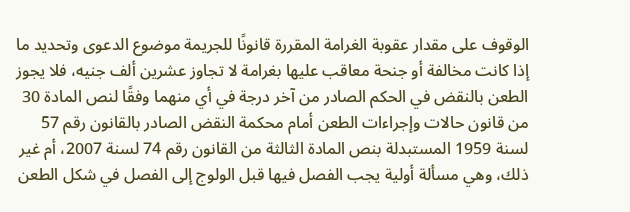الوقوف على مقدار عقوبة الغرامة المقررة قانونًا للجريمة موضوع الدعوى وتحديد ما إذا كانت مخالفة أو جنحة معاقب عليها بغرامة لا تجاوز عشرين ألف جنيه، فلا يجوز الطعن بالنقض في الحكم الصادر من آخر درجة في أي منهما وفقًا لنص المادة 30 من قانون حالات وإجراءات الطعن أمام محكمة النقض الصادر بالقانون رقم 57 لسنة 1959 المستبدلة بنص المادة الثالثة من القانون رقم 74 لسنة 2007، أم غير ذلك، وهي مسألة أولية يجب الفصل فيها قبل الولوج إلى الفصل في شكل الطعن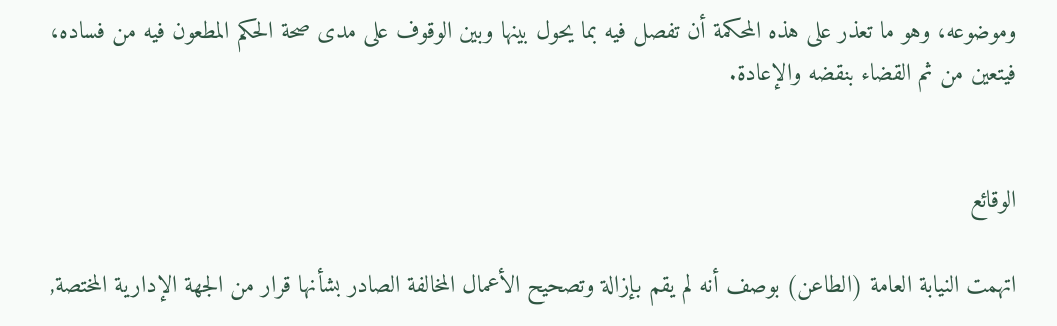وموضوعه، وهو ما تعذر على هذه المحكمة أن تفصل فيه بما يحول بينها وبين الوقوف على مدى صحة الحكم المطعون فيه من فساده، فيتعين من ثم القضاء بنقضه والإعادة.


الوقائع

اتهمت النيابة العامة (الطاعن) بوصف أنه لم يقم بإزالة وتصحيح الأعمال المخالفة الصادر بشأنها قرار من الجهة الإدارية المختصة,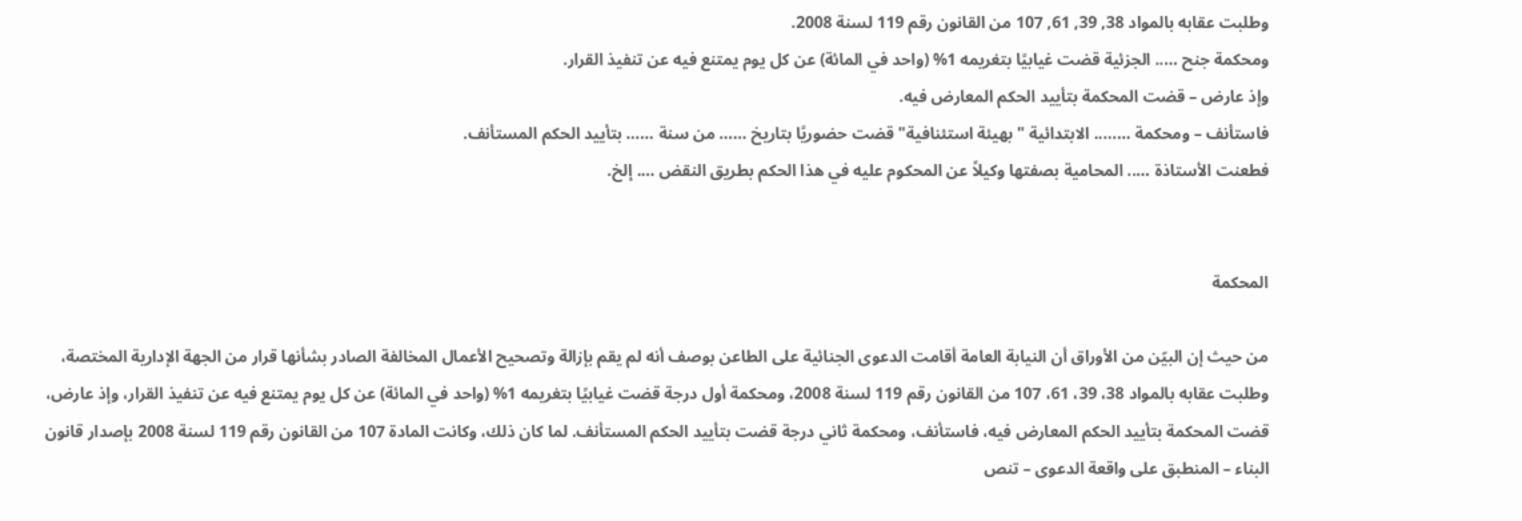وطلبت عقابه بالمواد 38, 39, 61, 107 من القانون رقم 119 لسنة 2008.
ومحكمة جنح ….. الجزئية قضت غيابيًا بتغريمه 1% (واحد في المائة) عن كل يوم يمتنع فيه عن تنفيذ القرار.
وإذ عارض – قضت المحكمة بتأييد الحكم المعارض فيه.
فاستأنف – ومحكمة …….. الابتدائية "بهيئة استئنافية" قضت حضوريًا بتاريخ …… من سنة …… بتأييد الحكم المستأنف.
فطعنت الأستاذة ….. المحامية بصفتها وكيلاً عن المحكوم عليه في هذا الحكم بطريق النقض …. إلخ.


المحكمة

من حيث إن البيّن من الأوراق أن النيابة العامة أقامت الدعوى الجنائية على الطاعن بوصف أنه لم يقم بإزالة وتصحيح الأعمال المخالفة الصادر بشأنها قرار من الجهة الإدارية المختصة، وطلبت عقابه بالمواد 38، 39، 61، 107 من القانون رقم 119 لسنة 2008، ومحكمة أول درجة قضت غيابيًا بتغريمه 1% (واحد في المائة) عن كل يوم يمتنع فيه عن تنفيذ القرار، وإذ عارض، قضت المحكمة بتأييد الحكم المعارض فيه، فاستأنف، ومحكمة ثاني درجة قضت بتأييد الحكم المستأنف. لما كان ذلك، وكانت المادة 107 من القانون رقم 119 لسنة 2008 بإصدار قانون البناء – المنطبق على واقعة الدعوى – تنص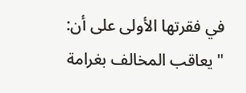في فقرتها الأولى على أن: "يعاقب المخالف بغرامة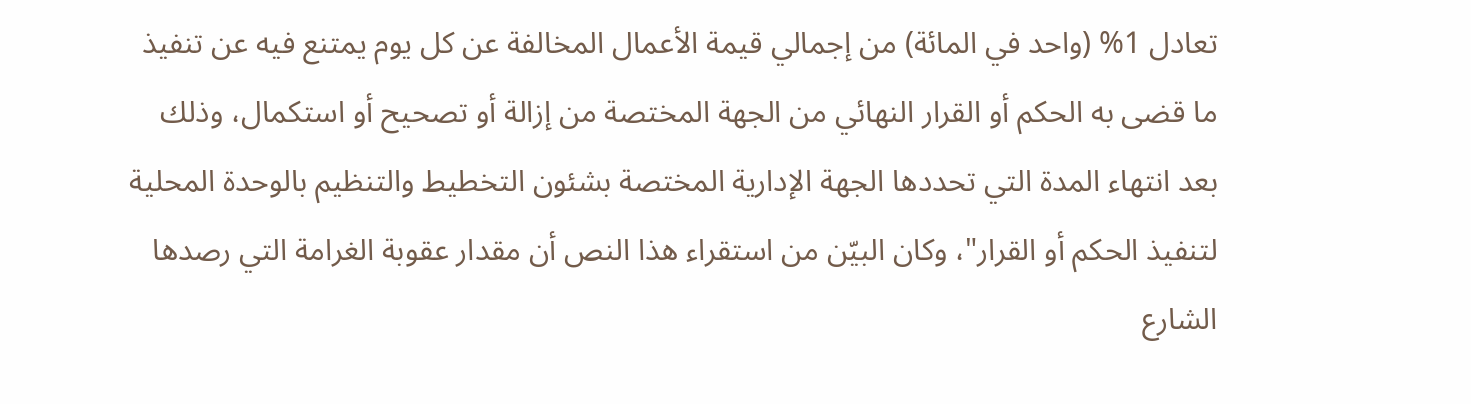تعادل 1% (واحد في المائة) من إجمالي قيمة الأعمال المخالفة عن كل يوم يمتنع فيه عن تنفيذ ما قضى به الحكم أو القرار النهائي من الجهة المختصة من إزالة أو تصحيح أو استكمال، وذلك بعد انتهاء المدة التي تحددها الجهة الإدارية المختصة بشئون التخطيط والتنظيم بالوحدة المحلية لتنفيذ الحكم أو القرار"، وكان البيّن من استقراء هذا النص أن مقدار عقوبة الغرامة التي رصدها الشارع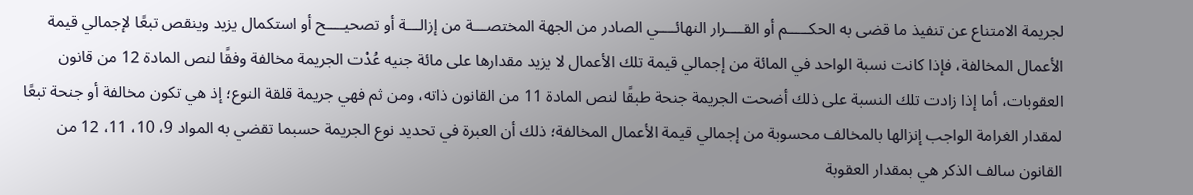لجريمة الامتناع عن تنفيذ ما قضى به الحكـــــم أو القــــرار النهائــــي الصادر من الجهة المختصـــة من إزالـــة أو تصحيــــح أو استكمال يزيد وينقص تبعًا لإجمالي قيمة الأعمال المخالفة، فإذا كانت نسبة الواحد في المائة من إجمالي قيمة تلك الأعمال لا يزيد مقدارها على مائة جنيه عُدْت الجريمة مخالفة وفقًا لنص المادة 12 من قانون العقوبات، أما إذا زادت تلك النسبة على ذلك أضحت الجريمة جنحة طبقًا لنص المادة 11 من القانون ذاته، ومن ثم فهي جريمة قلقة النوع؛ إذ هي تكون مخالفة أو جنحة تبعًا لمقدار الغرامة الواجب إنزالها بالمخالف محسوبة من إجمالي قيمة الأعمال المخالفة؛ ذلك أن العبرة في تحديد نوع الجريمة حسبما تقضي به المواد 9، 10، 11، 12 من القانون سالف الذكر هي بمقدار العقوبة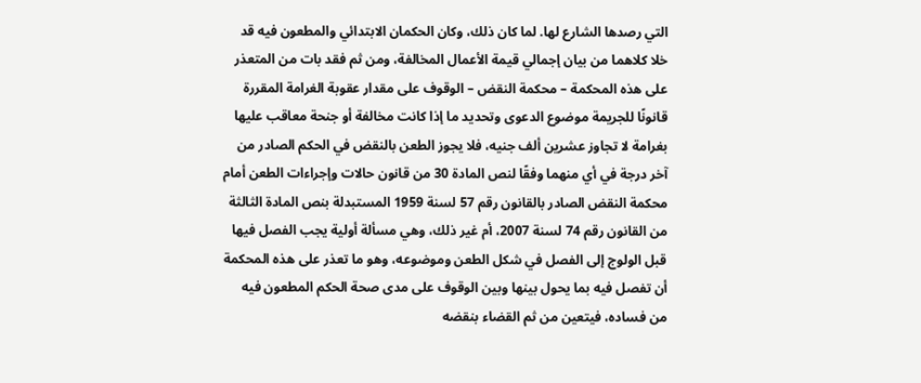التي رصدها الشارع لها. لما كان ذلك، وكان الحكمان الابتدائي والمطعون فيه قد خلا كلاهما من بيان إجمالي قيمة الأعمال المخالفة، ومن ثم فقد بات من المتعذر على هذه المحكمة – محكمة النقض – الوقوف على مقدار عقوبة الغرامة المقررة قانونًا للجريمة موضوع الدعوى وتحديد ما إذا كانت مخالفة أو جنحة معاقب عليها بغرامة لا تجاوز عشرين ألف جنيه، فلا يجوز الطعن بالنقض في الحكم الصادر من آخر درجة في أي منهما وفقًا لنص المادة 30 من قانون حالات وإجراءات الطعن أمام محكمة النقض الصادر بالقانون رقم 57 لسنة 1959 المستبدلة بنص المادة الثالثة من القانون رقم 74 لسنة 2007، أم غير ذلك، وهي مسألة أولية يجب الفصل فيها قبل الولوج إلى الفصل في شكل الطعن وموضوعه، وهو ما تعذر على هذه المحكمة أن تفصل فيه بما يحول بينها وبين الوقوف على مدى صحة الحكم المطعون فيه من فساده، فيتعين من ثم القضاء بنقضه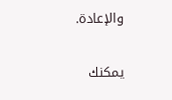والإعادة.

يمكنك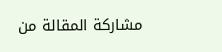مشاركة المقالة من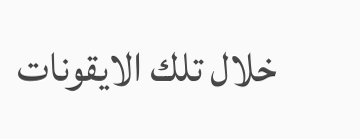خلال تلك الايقونات